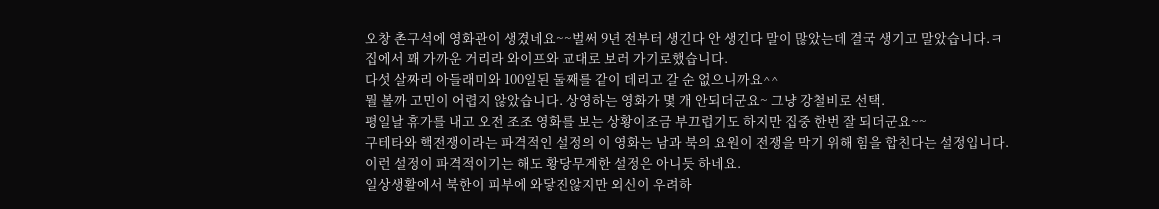오창 촌구석에 영화관이 생겼네요~~벌써 9년 전부터 생긴다 안 생긴다 말이 많았는데 결국 생기고 말았습니다.ㅋ
집에서 꽤 가까운 거리라 와이프와 교대로 보러 가기로했습니다.
다섯 살짜리 아들래미와 100일된 둘째를 같이 데리고 갈 순 없으니까요^^
뭘 볼까 고민이 어렵지 않았습니다. 상영하는 영화가 몇 개 안되더군요~ 그냥 강철비로 선택.
평일날 휴가를 내고 오전 조조 영화를 보는 상황이조금 부끄럽기도 하지만 집중 한번 잘 되더군요~~
구테타와 핵전쟁이라는 파격적인 설정의 이 영화는 남과 북의 요원이 전쟁을 막기 위해 힘을 합친다는 설정입니다.
이런 설정이 파격적이기는 해도 황당무계한 설정은 아니듯 하네요.
일상생활에서 북한이 피부에 와닿진않지만 외신이 우려하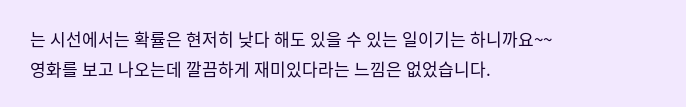는 시선에서는 확률은 현저히 낮다 해도 있을 수 있는 일이기는 하니까요~~
영화를 보고 나오는데 깔끔하게 재미있다라는 느낌은 없었습니다.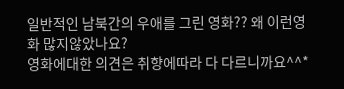일반적인 남북간의 우애를 그린 영화?? 왜 이런영화 많지않았나요?
영화에대한 의견은 취향에따라 다 다르니까요^^*